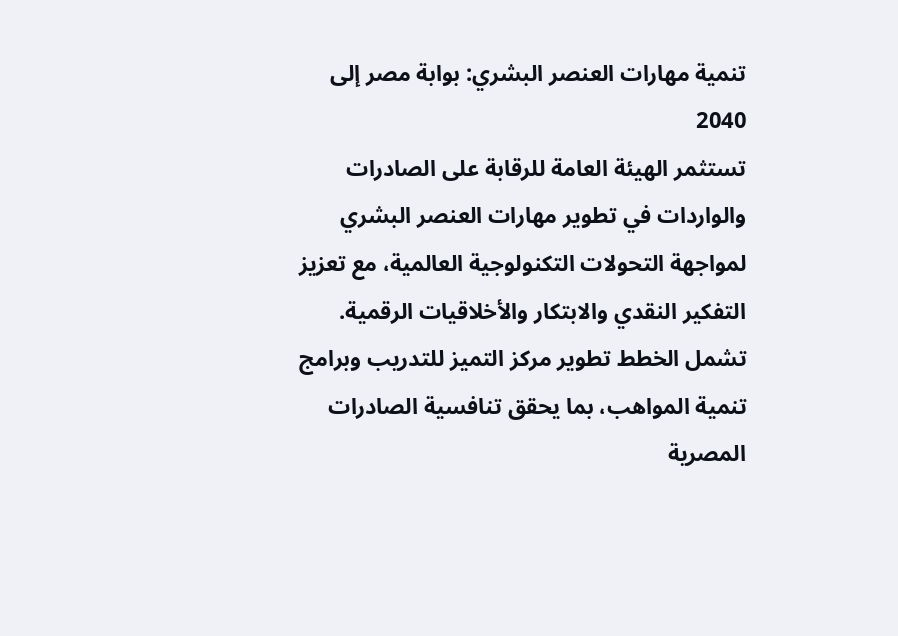تنمية مهارات العنصر البشري: بوابة مصر إلى 2040
تستثمر الهيئة العامة للرقابة على الصادرات والواردات في تطوير مهارات العنصر البشري لمواجهة التحولات التكنولوجية العالمية، مع تعزيز التفكير النقدي والابتكار والأخلاقيات الرقمية. تشمل الخطط تطوير مركز التميز للتدريب وبرامج تنمية المواهب، بما يحقق تنافسية الصادرات المصرية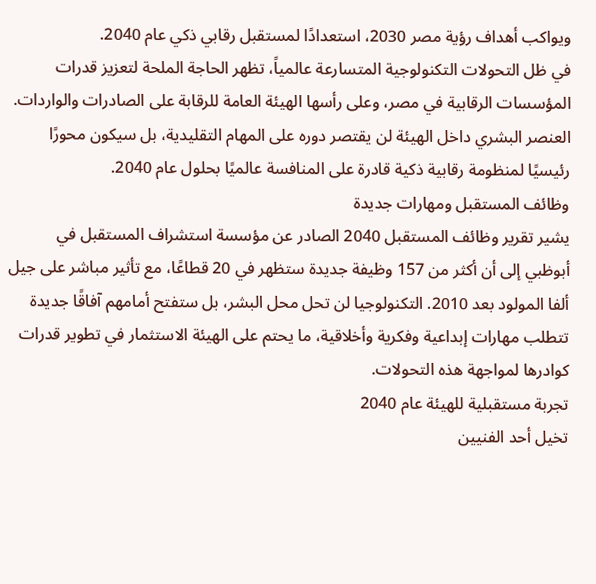ويواكب أهداف رؤية مصر 2030، استعدادًا لمستقبل رقابي ذكي عام 2040.
في ظل التحولات التكنولوجية المتسارعة عالمياً، تظهر الحاجة الملحة لتعزيز قدرات المؤسسات الرقابية في مصر، وعلى رأسها الهيئة العامة للرقابة على الصادرات والواردات. العنصر البشري داخل الهيئة لن يقتصر دوره على المهام التقليدية، بل سيكون محورًا رئيسيًا لمنظومة رقابية ذكية قادرة على المنافسة عالميًا بحلول عام 2040.
وظائف المستقبل ومهارات جديدة
يشير تقرير وظائف المستقبل 2040 الصادر عن مؤسسة استشراف المستقبل في أبوظبي إلى أن أكثر من 157 وظيفة جديدة ستظهر في 20 قطاعًا، مع تأثير مباشر على جيل ألفا المولود بعد 2010. التكنولوجيا لن تحل محل البشر، بل ستفتح أمامهم آفاقًا جديدة تتطلب مهارات إبداعية وفكرية وأخلاقية، ما يحتم على الهيئة الاستثمار في تطوير قدرات كوادرها لمواجهة هذه التحولات.
تجربة مستقبلية للهيئة عام 2040
تخيل أحد الفنيين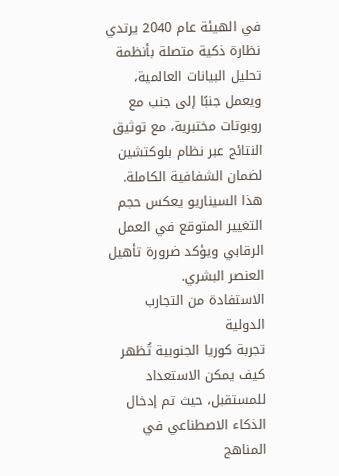في الهيئة عام 2040 يرتدي نظارة ذكية متصلة بأنظمة تحليل البيانات العالمية، ويعمل جنبًا إلى جنب مع روبوتات مختبرية، مع توثيق النتائج عبر نظام بلوكتشين لضمان الشفافية الكاملة. هذا السيناريو يعكس حجم التغيير المتوقع في العمل الرقابي ويؤكد ضرورة تأهيل العنصر البشري.
الاستفادة من التجارب الدولية
تجربة كوريا الجنوبية تُظهر كيف يمكن الاستعداد للمستقبل، حيث تم إدخال الذكاء الاصطناعي في المناهج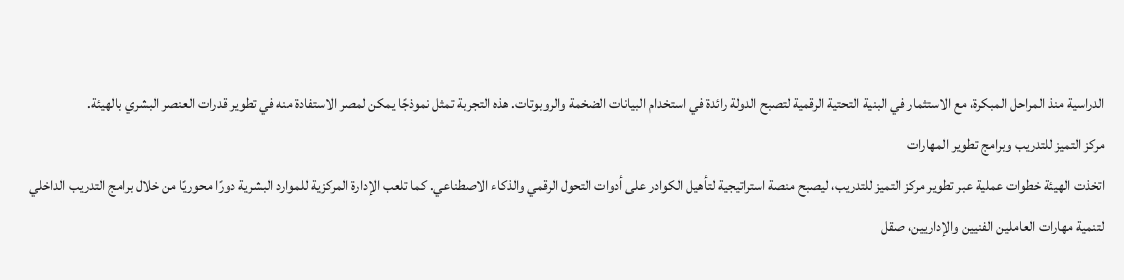الدراسية منذ المراحل المبكرة، مع الاستثمار في البنية التحتية الرقمية لتصبح الدولة رائدة في استخدام البيانات الضخمة والروبوتات. هذه التجربة تمثل نموذجًا يمكن لمصر الاستفادة منه في تطوير قدرات العنصر البشري بالهيئة.
مركز التميز للتدريب وبرامج تطوير المهارات
اتخذت الهيئة خطوات عملية عبر تطوير مركز التميز للتدريب، ليصبح منصة استراتيجية لتأهيل الكوادر على أدوات التحول الرقمي والذكاء الاصطناعي. كما تلعب الإدارة المركزية للموارد البشرية دورًا محوريًا من خلال برامج التدريب الداخلي لتنمية مهارات العاملين الفنيين والإداريين، صقل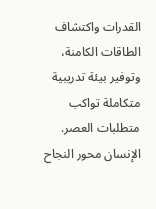القدرات واكتشاف الطاقات الكامنة، وتوفير بيئة تدريبية متكاملة تواكب متطلبات العصر.
الإنسان محور النجاح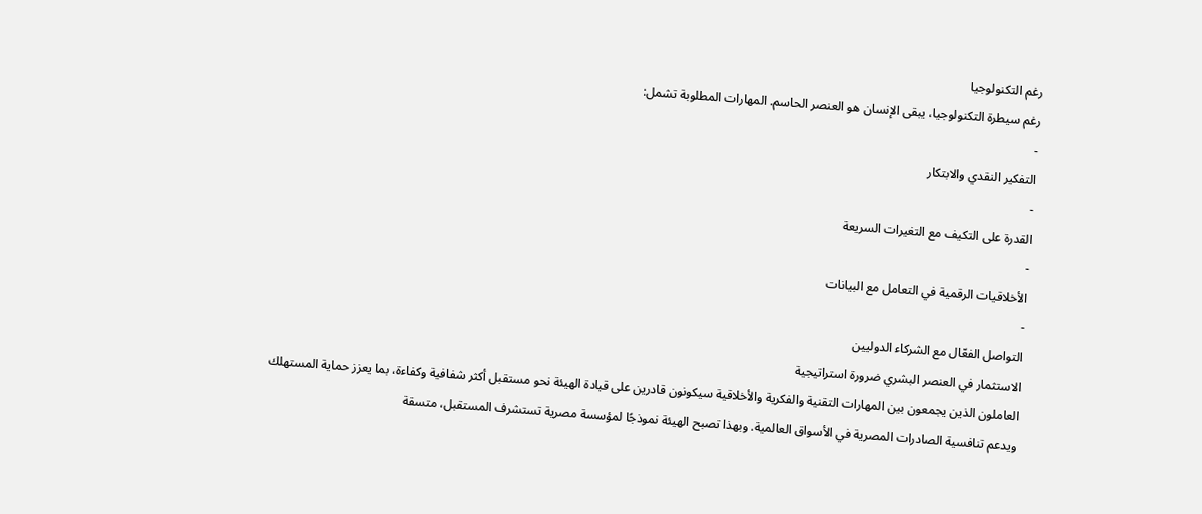رغم التكنولوجيا
رغم سيطرة التكنولوجيا، يبقى الإنسان هو العنصر الحاسم. المهارات المطلوبة تشمل:
-
التفكير النقدي والابتكار
-
القدرة على التكيف مع التغيرات السريعة
-
الأخلاقيات الرقمية في التعامل مع البيانات
-
التواصل الفعّال مع الشركاء الدوليين
الاستثمار في العنصر البشري ضرورة استراتيجية
العاملون الذين يجمعون بين المهارات التقنية والفكرية والأخلاقية سيكونون قادرين على قيادة الهيئة نحو مستقبل أكثر شفافية وكفاءة، بما يعزز حماية المستهلك ويدعم تنافسية الصادرات المصرية في الأسواق العالمية. وبهذا تصبح الهيئة نموذجًا لمؤسسة مصرية تستشرف المستقبل، متسقة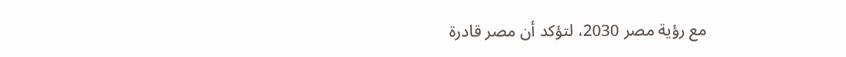مع رؤية مصر 2030، لتؤكد أن مصر قادرة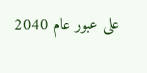على عبور عام 2040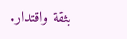بثقة واقتدار.